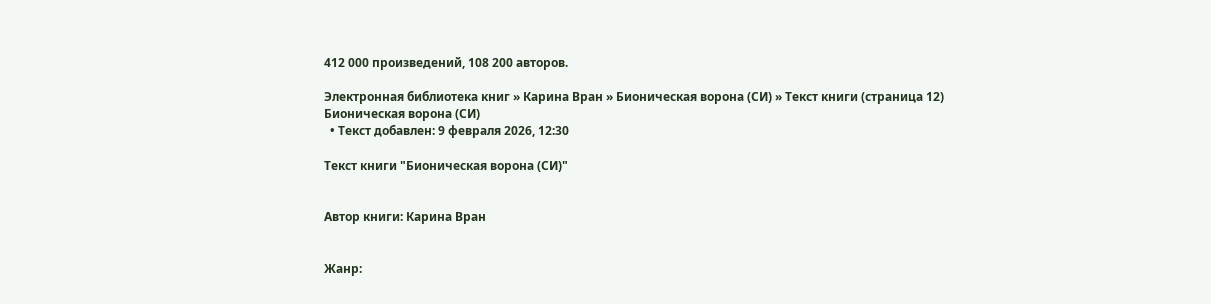412 000 произведений, 108 200 авторов.

Электронная библиотека книг » Карина Вран » Бионическая ворона (СИ) » Текст книги (страница 12)
Бионическая ворона (СИ)
  • Текст добавлен: 9 февраля 2026, 12:30

Текст книги "Бионическая ворона (СИ)"


Автор книги: Карина Вран


Жанр: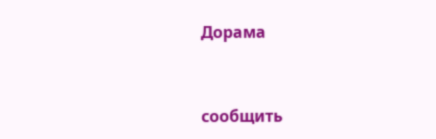Дорама


сообщить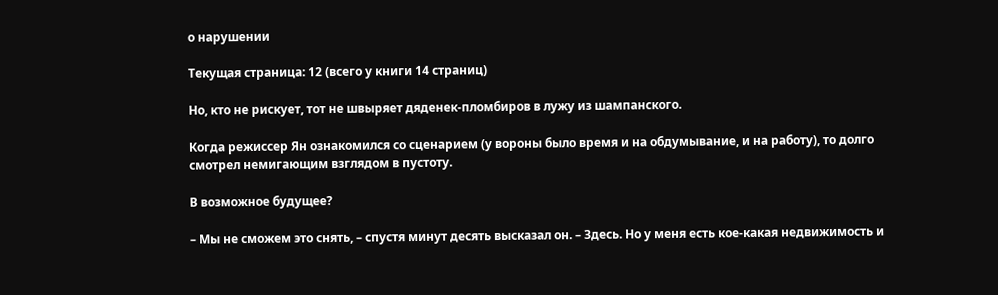о нарушении

Текущая страница: 12 (всего у книги 14 страниц)

Но, кто не рискует, тот не швыряет дяденек-пломбиров в лужу из шампанского.

Когда режиссер Ян ознакомился со сценарием (у вороны было время и на обдумывание, и на работу), то долго смотрел немигающим взглядом в пустоту.

В возможное будущее?

– Мы не сможем это снять, – спустя минут десять высказал он. – Здесь. Но у меня есть кое-какая недвижимость и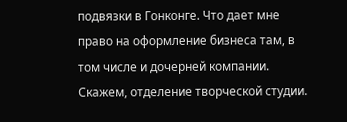подвязки в Гонконге. Что дает мне право на оформление бизнеса там, в том числе и дочерней компании. Скажем, отделение творческой студии.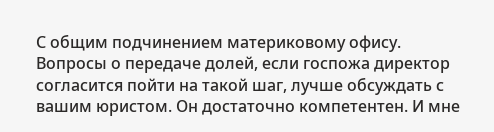С общим подчинением материковому офису. Вопросы о передаче долей, если госпожа директор согласится пойти на такой шаг, лучше обсуждать с вашим юристом. Он достаточно компетентен. И мне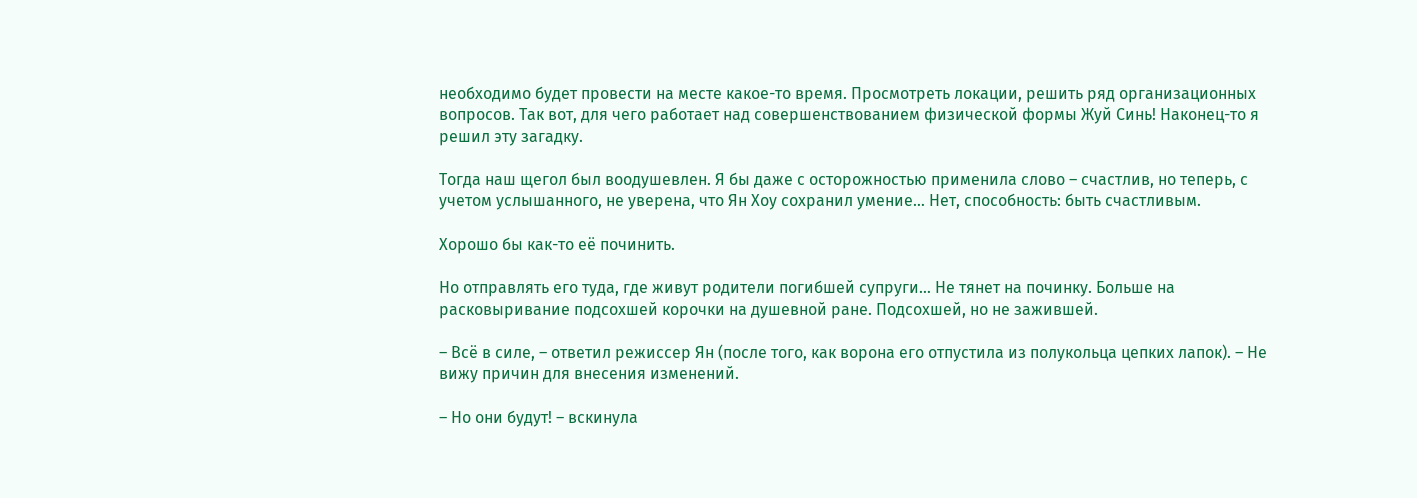необходимо будет провести на месте какое-то время. Просмотреть локации, решить ряд организационных вопросов. Так вот, для чего работает над совершенствованием физической формы Жуй Синь! Наконец-то я решил эту загадку.

Тогда наш щегол был воодушевлен. Я бы даже с осторожностью применила слово – счастлив, но теперь, с учетом услышанного, не уверена, что Ян Хоу сохранил умение… Нет, способность: быть счастливым.

Хорошо бы как-то её починить.

Но отправлять его туда, где живут родители погибшей супруги… Не тянет на починку. Больше на расковыривание подсохшей корочки на душевной ране. Подсохшей, но не зажившей.

– Всё в силе, – ответил режиссер Ян (после того, как ворона его отпустила из полукольца цепких лапок). – Не вижу причин для внесения изменений.

– Но они будут! – вскинула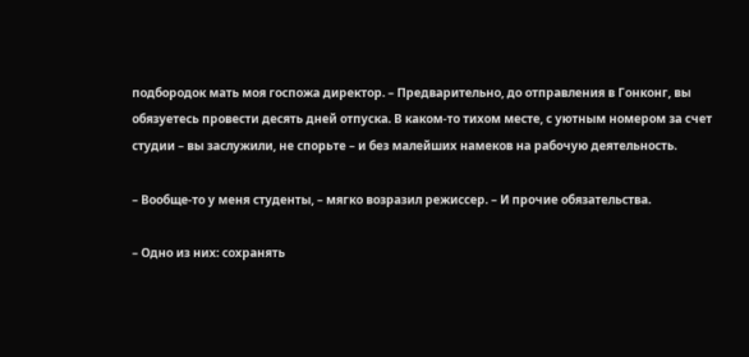подбородок мать моя госпожа директор. – Предварительно, до отправления в Гонконг, вы обязуетесь провести десять дней отпуска. В каком-то тихом месте, с уютным номером за счет студии – вы заслужили, не спорьте – и без малейших намеков на рабочую деятельность.

– Вообще-то у меня студенты, – мягко возразил режиссер. – И прочие обязательства.

– Одно из них: сохранять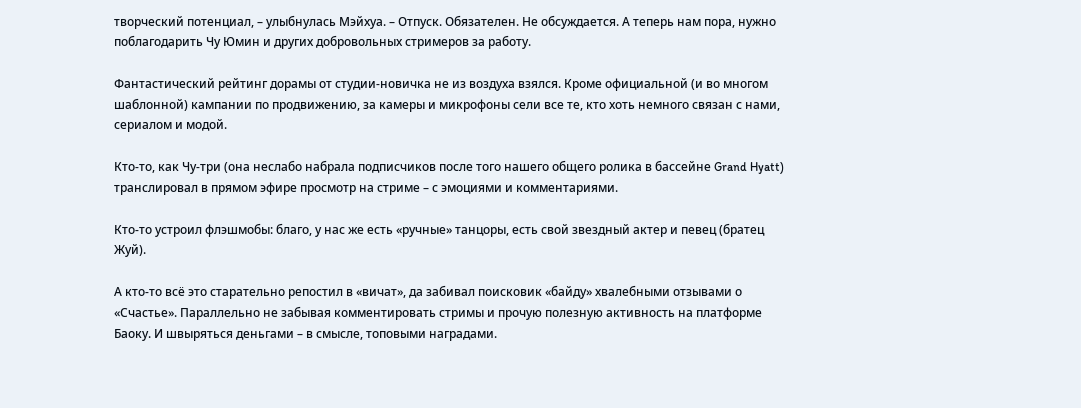творческий потенциал, – улыбнулась Мэйхуа. – Отпуск. Обязателен. Не обсуждается. А теперь нам пора, нужно поблагодарить Чу Юмин и других добровольных стримеров за работу.

Фантастический рейтинг дорамы от студии-новичка не из воздуха взялся. Кроме официальной (и во многом шаблонной) кампании по продвижению, за камеры и микрофоны сели все те, кто хоть немного связан с нами, сериалом и модой.

Кто-то, как Чу-три (она неслабо набрала подписчиков после того нашего общего ролика в бассейне Grand Hyatt) транслировал в прямом эфире просмотр на стриме – с эмоциями и комментариями.

Кто-то устроил флэшмобы: благо, у нас же есть «ручные» танцоры, есть свой звездный актер и певец (братец Жуй).

А кто-то всё это старательно репостил в «вичат», да забивал поисковик «байду» хвалебными отзывами о «Счастье». Параллельно не забывая комментировать стримы и прочую полезную активность на платформе Баоку. И швыряться деньгами – в смысле, топовыми наградами.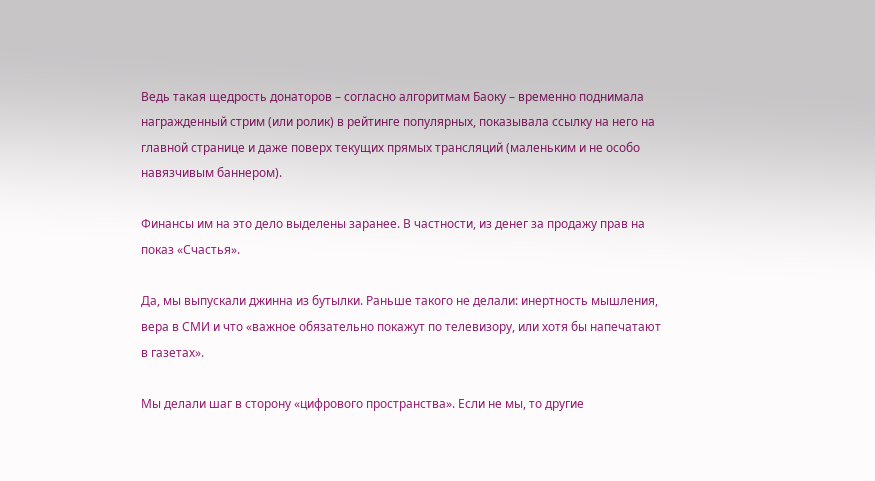Ведь такая щедрость донаторов – согласно алгоритмам Баоку – временно поднимала награжденный стрим (или ролик) в рейтинге популярных, показывала ссылку на него на главной странице и даже поверх текущих прямых трансляций (маленьким и не особо навязчивым баннером).

Финансы им на это дело выделены заранее. В частности, из денег за продажу прав на показ «Счастья».

Да, мы выпускали джинна из бутылки. Раньше такого не делали: инертность мышления, вера в СМИ и что «важное обязательно покажут по телевизору, или хотя бы напечатают в газетах».

Мы делали шаг в сторону «цифрового пространства». Если не мы, то другие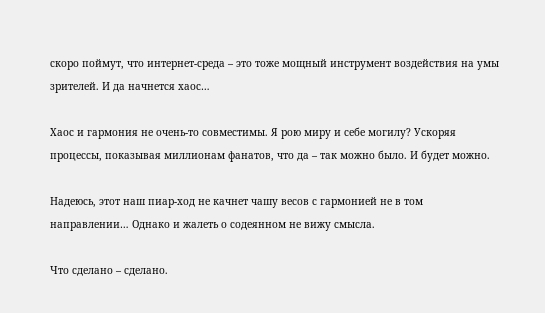скоро поймут, что интернет-среда – это тоже мощный инструмент воздействия на умы зрителей. И да начнется хаос…

Хаос и гармония не очень-то совместимы. Я рою миру и себе могилу? Ускоряя процессы, показывая миллионам фанатов, что да – так можно было. И будет можно.

Надеюсь, этот наш пиар-ход не качнет чашу весов с гармонией не в том направлении… Однако и жалеть о содеянном не вижу смысла.

Что сделано – сделано.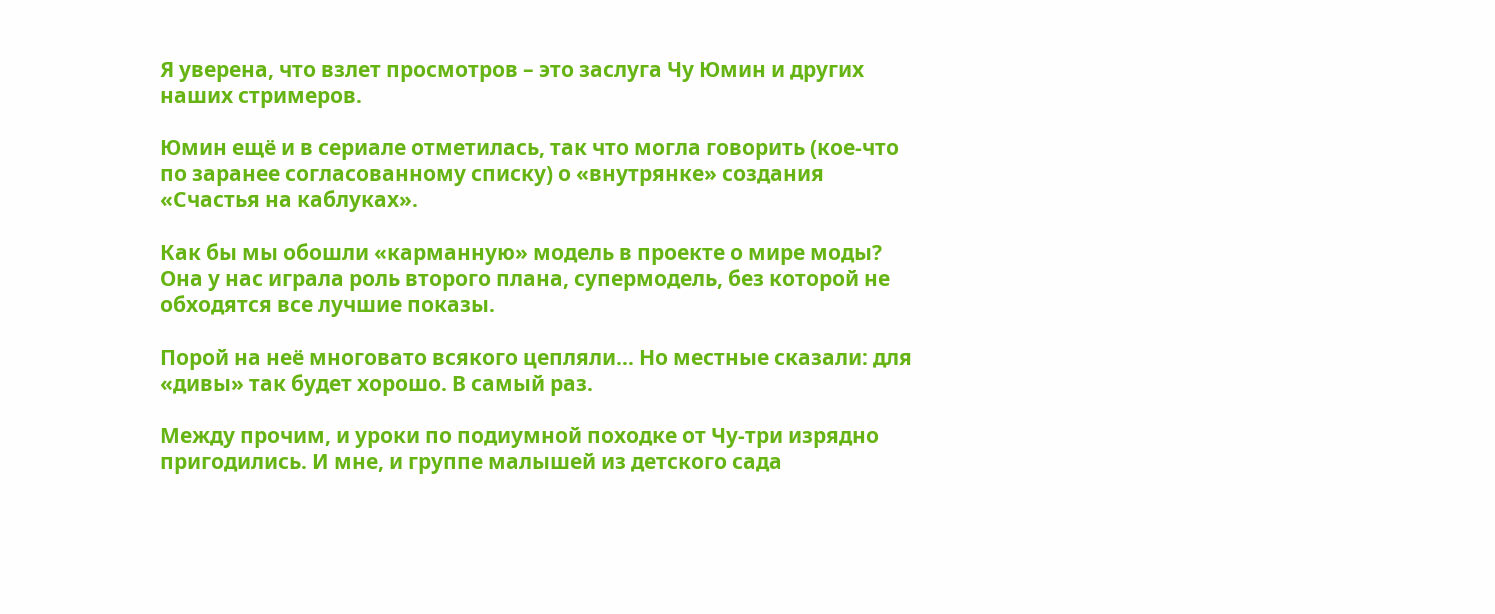Я уверена, что взлет просмотров – это заслуга Чу Юмин и других наших стримеров.

Юмин ещё и в сериале отметилась, так что могла говорить (кое-что по заранее согласованному списку) о «внутрянке» создания «Счастья на каблуках».

Как бы мы обошли «карманную» модель в проекте о мире моды? Она у нас играла роль второго плана, супермодель, без которой не обходятся все лучшие показы.

Порой на неё многовато всякого цепляли… Но местные сказали: для «дивы» так будет хорошо. В самый раз.

Между прочим, и уроки по подиумной походке от Чу-три изрядно пригодились. И мне, и группе малышей из детского сада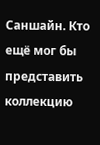Саншайн. Кто ещё мог бы представить коллекцию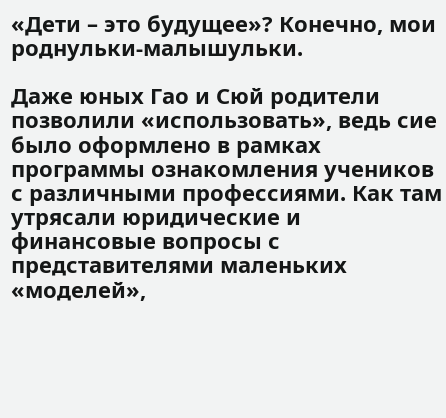«Дети – это будущее»? Конечно, мои роднульки-малышульки.

Даже юных Гао и Сюй родители позволили «использовать», ведь сие было оформлено в рамках программы ознакомления учеников с различными профессиями. Как там утрясали юридические и финансовые вопросы с представителями маленьких «моделей»,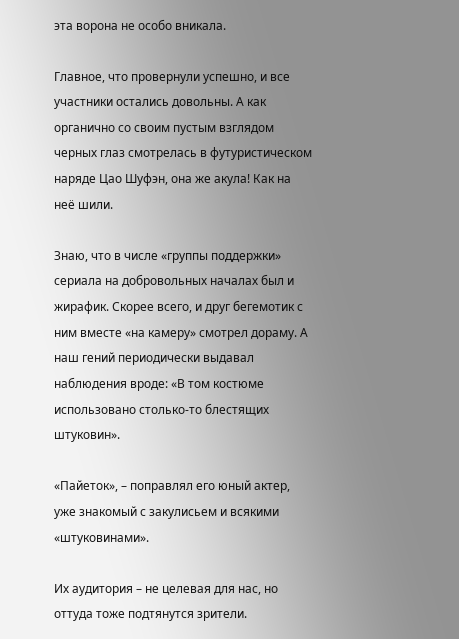эта ворона не особо вникала.

Главное, что провернули успешно, и все участники остались довольны. А как органично со своим пустым взглядом черных глаз смотрелась в футуристическом наряде Цао Шуфэн, она же акула! Как на неё шили.

Знаю, что в числе «группы поддержки» сериала на добровольных началах был и жирафик. Скорее всего, и друг бегемотик с ним вместе «на камеру» смотрел дораму. А наш гений периодически выдавал наблюдения вроде: «В том костюме использовано столько-то блестящих штуковин».

«Пайеток», – поправлял его юный актер, уже знакомый с закулисьем и всякими «штуковинами».

Их аудитория – не целевая для нас, но оттуда тоже подтянутся зрители.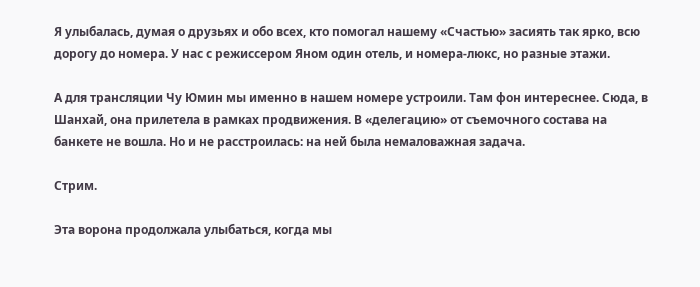Я улыбалась, думая о друзьях и обо всех, кто помогал нашему «Счастью» засиять так ярко, всю дорогу до номера. У нас с режиссером Яном один отель, и номера-люкс, но разные этажи.

А для трансляции Чу Юмин мы именно в нашем номере устроили. Там фон интереснее. Сюда, в Шанхай, она прилетела в рамках продвижения. В «делегацию» от съемочного состава на банкете не вошла. Но и не расстроилась: на ней была немаловажная задача.

Стрим.

Эта ворона продолжала улыбаться, когда мы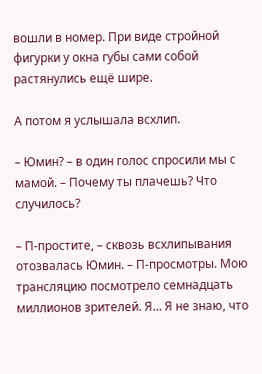вошли в номер. При виде стройной фигурки у окна губы сами собой растянулись ещё шире.

А потом я услышала всхлип.

– Юмин? – в один голос спросили мы с мамой. – Почему ты плачешь? Что случилось?

– П-простите, – сквозь всхлипывания отозвалась Юмин. – П-просмотры. Мою трансляцию посмотрело семнадцать миллионов зрителей. Я… Я не знаю, что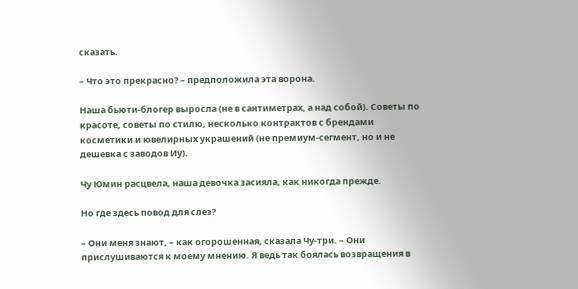сказать.

– Что это прекрасно? – предположила эта ворона.

Наша бьюти-блогер выросла (не в сантиметрах, а над собой). Советы по красоте, советы по стилю, несколько контрактов с брендами косметики и ювелирных украшений (не премиум-сегмент, но и не дешевка с заводов Иу).

Чу Юмин расцвела, наша девочка засияла, как никогда прежде.

Но где здесь повод для слез?

– Они меня знают, – как огорошенная, сказала Чу-три. – Они прислушиваются к моему мнению. Я ведь так боялась возвращения в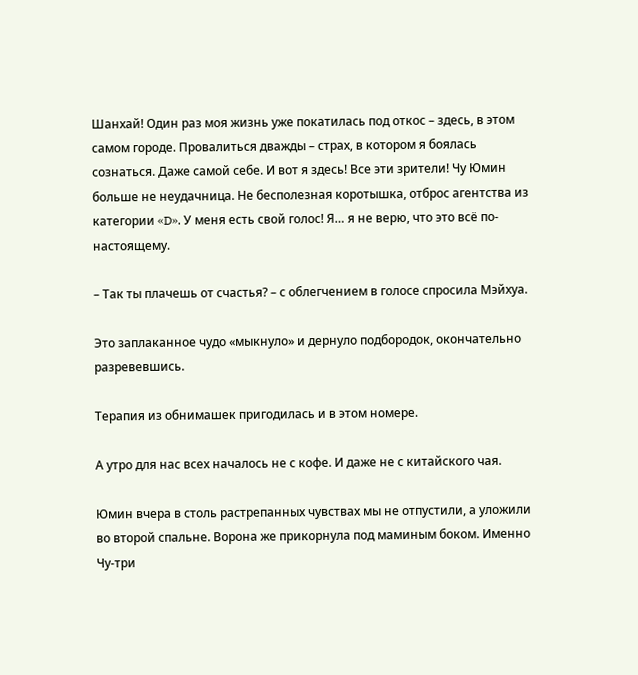Шанхай! Один раз моя жизнь уже покатилась под откос – здесь, в этом самом городе. Провалиться дважды – страх, в котором я боялась сознаться. Даже самой себе. И вот я здесь! Все эти зрители! Чу Юмин больше не неудачница. Не бесполезная коротышка, отброс агентства из категории «D». У меня есть свой голос! Я… я не верю, что это всё по-настоящему.

– Так ты плачешь от счастья? – с облегчением в голосе спросила Мэйхуа.

Это заплаканное чудо «мыкнуло» и дернуло подбородок, окончательно разревевшись.

Терапия из обнимашек пригодилась и в этом номере.

А утро для нас всех началось не с кофе. И даже не с китайского чая.

Юмин вчера в столь растрепанных чувствах мы не отпустили, а уложили во второй спальне. Ворона же прикорнула под маминым боком. Именно Чу-три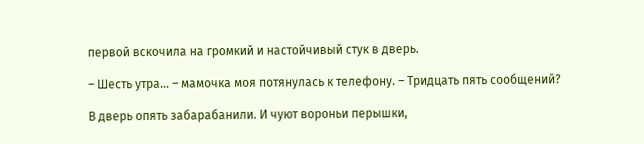первой вскочила на громкий и настойчивый стук в дверь.

– Шесть утра… – мамочка моя потянулась к телефону. – Тридцать пять сообщений?

В дверь опять забарабанили. И чуют вороньи перышки,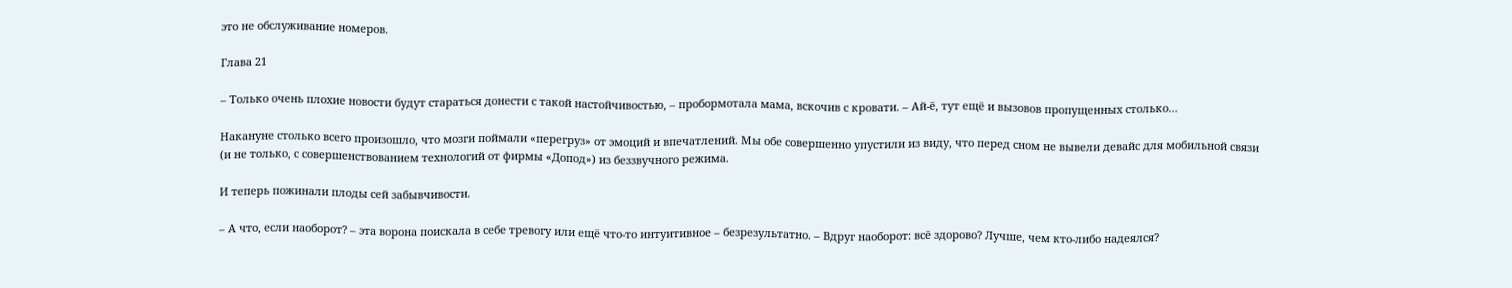это не обслуживание номеров.

Глава 21

– Только очень плохие новости будут стараться донести с такой настойчивостью, – пробормотала мама, вскочив с кровати. – Ай-ё, тут ещё и вызовов пропущенных столько…

Накануне столько всего произошло, что мозги поймали «перегруз» от эмоций и впечатлений. Мы обе совершенно упустили из виду, что перед сном не вывели девайс для мобильной связи (и не только, с совершенствованием технологий от фирмы «Допод») из беззвучного режима.

И теперь пожинали плоды сей забывчивости.

– А что, если наоборот? – эта ворона поискала в себе тревогу или ещё что-то интуитивное – безрезультатно. – Вдруг наоборот: всё здорово? Лучше, чем кто-либо надеялся?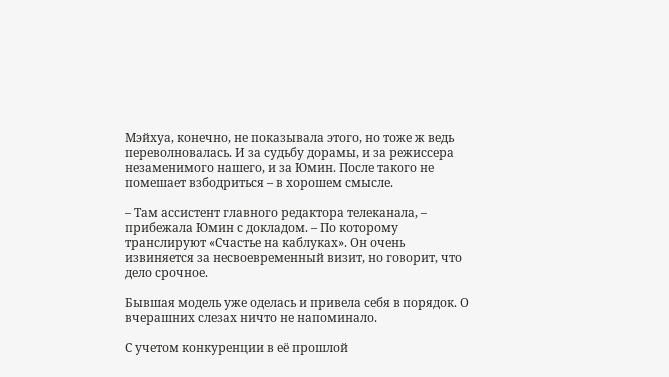Мэйхуа, конечно, не показывала этого, но тоже ж ведь переволновалась. И за судьбу дорамы, и за режиссера незаменимого нашего, и за Юмин. После такого не помешает взбодриться – в хорошем смысле.

– Там ассистент главного редактора телеканала, – прибежала Юмин с докладом. – По которому транслируют «Счастье на каблуках». Он очень извиняется за несвоевременный визит, но говорит, что дело срочное.

Бывшая модель уже оделась и привела себя в порядок. О вчерашних слезах ничто не напоминало.

С учетом конкуренции в её прошлой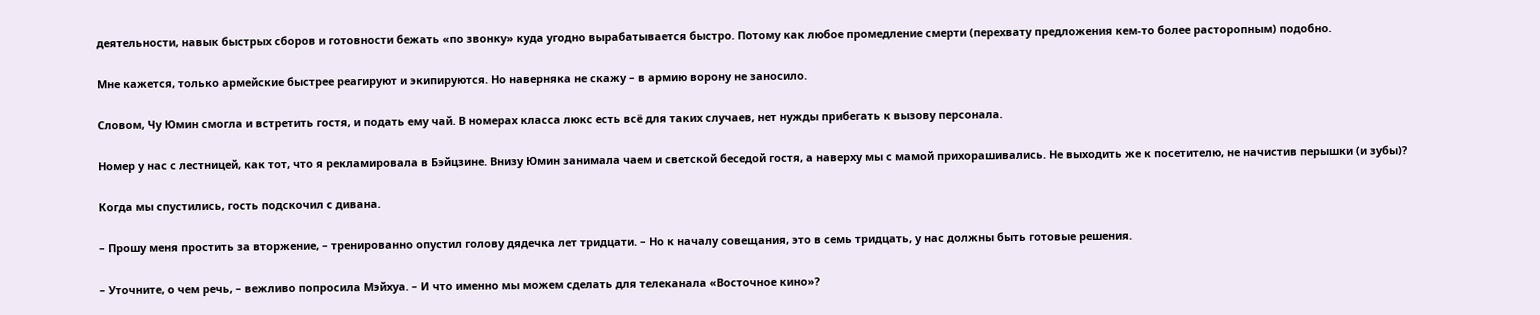деятельности, навык быстрых сборов и готовности бежать «по звонку» куда угодно вырабатывается быстро. Потому как любое промедление смерти (перехвату предложения кем-то более расторопным) подобно.

Мне кажется, только армейские быстрее реагируют и экипируются. Но наверняка не скажу – в армию ворону не заносило.

Словом, Чу Юмин смогла и встретить гостя, и подать ему чай. В номерах класса люкс есть всё для таких случаев, нет нужды прибегать к вызову персонала.

Номер у нас с лестницей, как тот, что я рекламировала в Бэйцзине. Внизу Юмин занимала чаем и светской беседой гостя, а наверху мы с мамой прихорашивались. Не выходить же к посетителю, не начистив перышки (и зубы)?

Когда мы спустились, гость подскочил с дивана.

– Прошу меня простить за вторжение, – тренированно опустил голову дядечка лет тридцати. – Но к началу совещания, это в семь тридцать, у нас должны быть готовые решения.

– Уточните, о чем речь, – вежливо попросила Мэйхуа. – И что именно мы можем сделать для телеканала «Восточное кино»?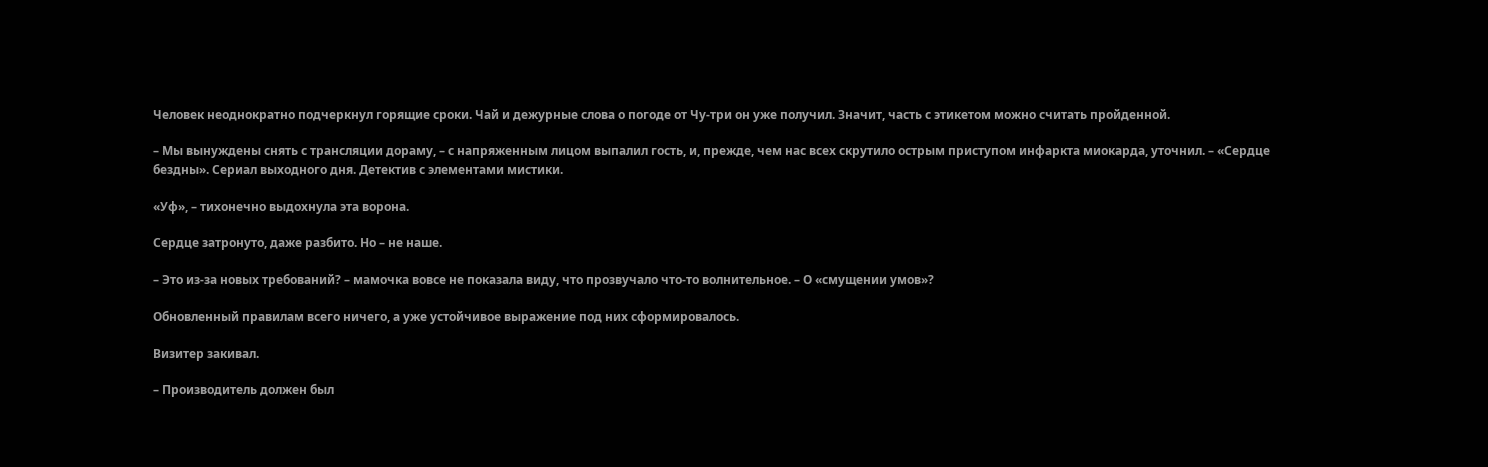Человек неоднократно подчеркнул горящие сроки. Чай и дежурные слова о погоде от Чу-три он уже получил. Значит, часть с этикетом можно считать пройденной.

– Мы вынуждены снять с трансляции дораму, – с напряженным лицом выпалил гость, и, прежде, чем нас всех скрутило острым приступом инфаркта миокарда, уточнил. – «Сердце бездны». Сериал выходного дня. Детектив с элементами мистики.

«Уф», – тихонечно выдохнула эта ворона.

Сердце затронуто, даже разбито. Но – не наше.

– Это из-за новых требований? – мамочка вовсе не показала виду, что прозвучало что-то волнительное. – О «смущении умов»?

Обновленный правилам всего ничего, а уже устойчивое выражение под них сформировалось.

Визитер закивал.

– Производитель должен был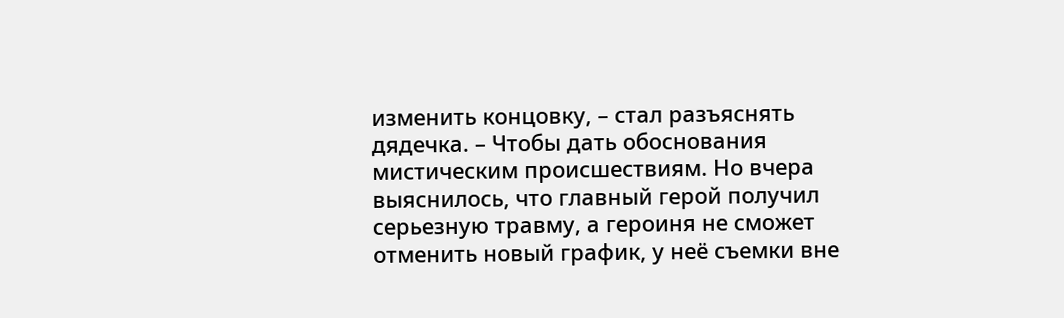изменить концовку, – стал разъяснять дядечка. – Чтобы дать обоснования мистическим происшествиям. Но вчера выяснилось, что главный герой получил серьезную травму, а героиня не сможет отменить новый график, у неё съемки вне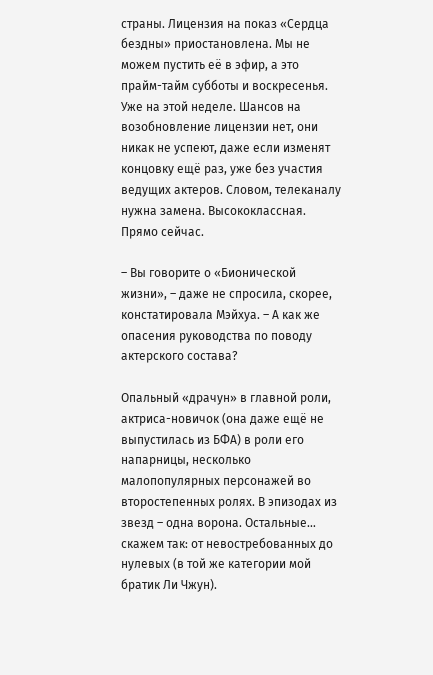страны. Лицензия на показ «Сердца бездны» приостановлена. Мы не можем пустить её в эфир, а это прайм-тайм субботы и воскресенья. Уже на этой неделе. Шансов на возобновление лицензии нет, они никак не успеют, даже если изменят концовку ещё раз, уже без участия ведущих актеров. Словом, телеканалу нужна замена. Высококлассная. Прямо сейчас.

– Вы говорите о «Бионической жизни», – даже не спросила, скорее, констатировала Мэйхуа. – А как же опасения руководства по поводу актерского состава?

Опальный «драчун» в главной роли, актриса-новичок (она даже ещё не выпустилась из БФА) в роли его напарницы, несколько малопопулярных персонажей во второстепенных ролях. В эпизодах из звезд – одна ворона. Остальные… скажем так: от невостребованных до нулевых (в той же категории мой братик Ли Чжун).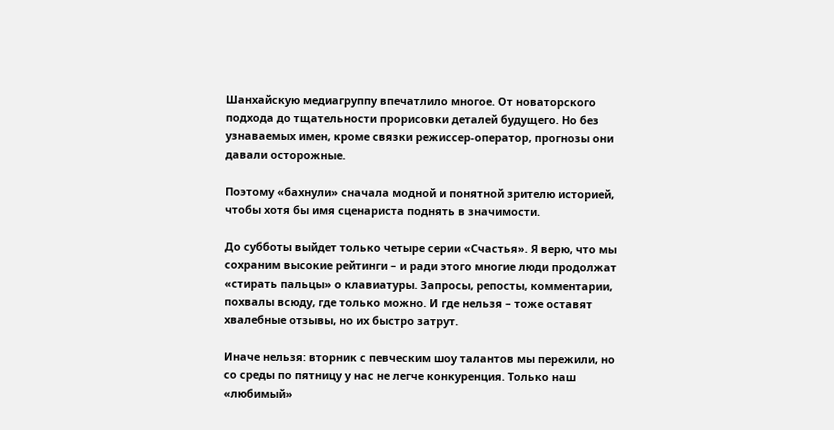Шанхайскую медиагруппу впечатлило многое. От новаторского подхода до тщательности прорисовки деталей будущего. Но без узнаваемых имен, кроме связки режиссер-оператор, прогнозы они давали осторожные.

Поэтому «бахнули» сначала модной и понятной зрителю историей, чтобы хотя бы имя сценариста поднять в значимости.

До субботы выйдет только четыре серии «Счастья». Я верю, что мы сохраним высокие рейтинги – и ради этого многие люди продолжат «стирать пальцы» о клавиатуры. Запросы, репосты, комментарии, похвалы всюду, где только можно. И где нельзя – тоже оставят хвалебные отзывы, но их быстро затрут.

Иначе нельзя: вторник с певческим шоу талантов мы пережили, но со среды по пятницу у нас не легче конкуренция. Только наш «любимый»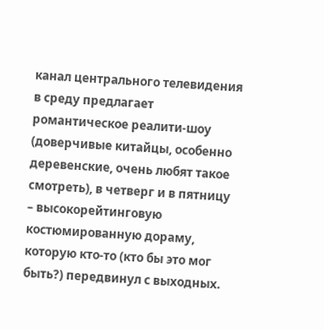канал центрального телевидения в среду предлагает романтическое реалити-шоу (доверчивые китайцы, особенно деревенские, очень любят такое смотреть), в четверг и в пятницу – высокорейтинговую костюмированную дораму, которую кто-то (кто бы это мог быть?) передвинул с выходных.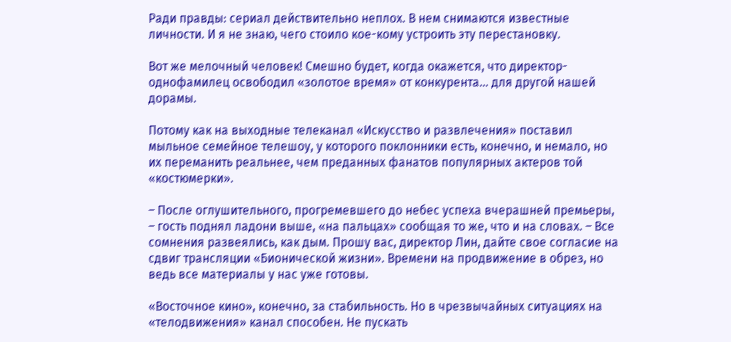Ради правды: сериал действительно неплох. В нем снимаются известные личности. И я не знаю, чего стоило кое-кому устроить эту перестановку.

Вот же мелочный человек! Смешно будет, когда окажется, что директор-однофамилец освободил «золотое время» от конкурента… для другой нашей дорамы.

Потому как на выходные телеканал «Искусство и развлечения» поставил мыльное семейное телешоу, у которого поклонники есть, конечно, и немало, но их переманить реальнее, чем преданных фанатов популярных актеров той «костюмерки».

– После оглушительного, прогремевшего до небес успеха вчерашней премьеры, – гость поднял ладони выше, «на пальцах» сообщая то же, что и на словах. – Все сомнения развеялись, как дым. Прошу вас, директор Лин, дайте свое согласие на сдвиг трансляции «Бионической жизни». Времени на продвижение в обрез, но ведь все материалы у нас уже готовы.

«Восточное кино», конечно, за стабильность. Но в чрезвычайных ситуациях на «телодвижения» канал способен. Не пускать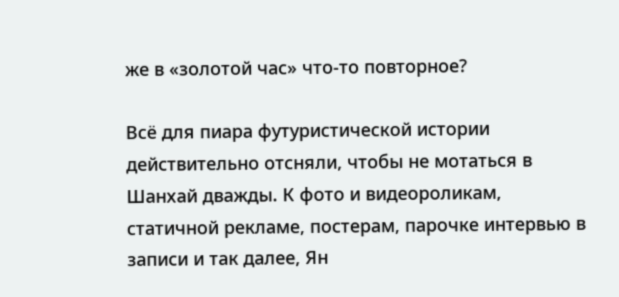же в «золотой час» что-то повторное?

Всё для пиара футуристической истории действительно отсняли, чтобы не мотаться в Шанхай дважды. К фото и видеороликам, статичной рекламе, постерам, парочке интервью в записи и так далее, Ян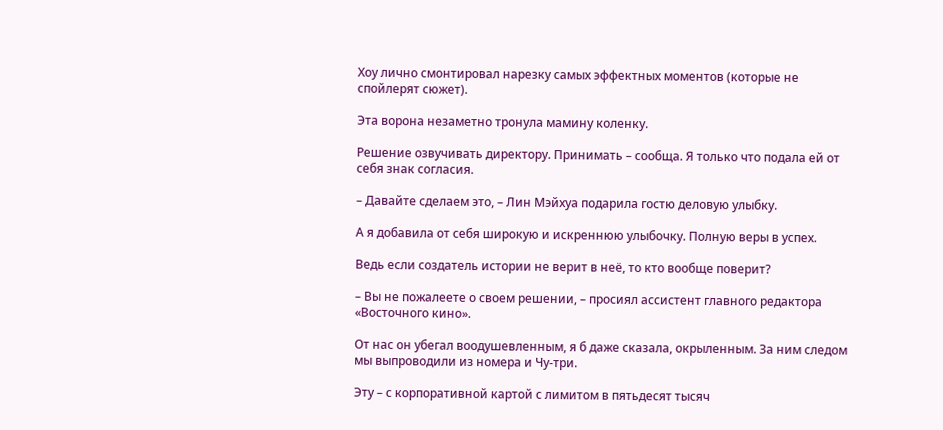Хоу лично смонтировал нарезку самых эффектных моментов (которые не спойлерят сюжет).

Эта ворона незаметно тронула мамину коленку.

Решение озвучивать директору. Принимать – сообща. Я только что подала ей от себя знак согласия.

– Давайте сделаем это, – Лин Мэйхуа подарила гостю деловую улыбку.

А я добавила от себя широкую и искреннюю улыбочку. Полную веры в успех.

Ведь если создатель истории не верит в неё, то кто вообще поверит?

– Вы не пожалеете о своем решении, – просиял ассистент главного редактора «Восточного кино».

От нас он убегал воодушевленным, я б даже сказала, окрыленным. За ним следом мы выпроводили из номера и Чу-три.

Эту – с корпоративной картой с лимитом в пятьдесят тысяч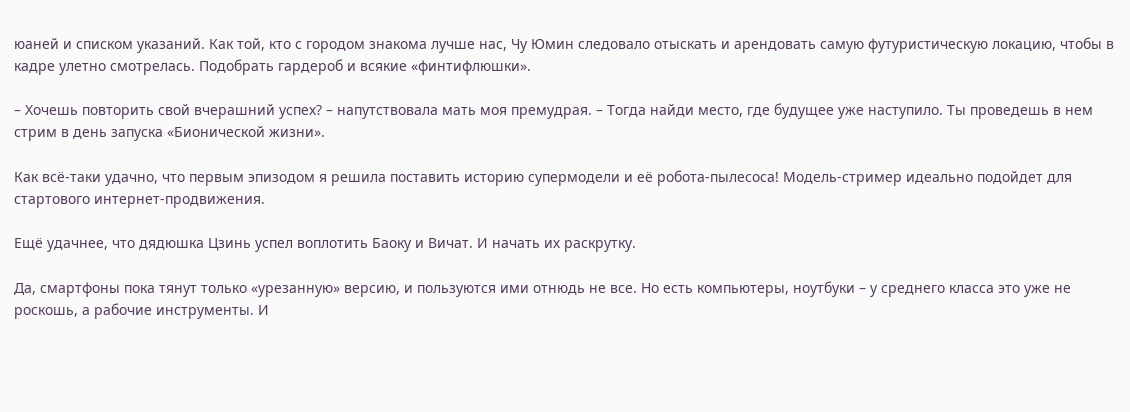юаней и списком указаний. Как той, кто с городом знакома лучше нас, Чу Юмин следовало отыскать и арендовать самую футуристическую локацию, чтобы в кадре улетно смотрелась. Подобрать гардероб и всякие «финтифлюшки».

– Хочешь повторить свой вчерашний успех? – напутствовала мать моя премудрая. – Тогда найди место, где будущее уже наступило. Ты проведешь в нем стрим в день запуска «Бионической жизни».

Как всё-таки удачно, что первым эпизодом я решила поставить историю супермодели и её робота-пылесоса! Модель-стример идеально подойдет для стартового интернет-продвижения.

Ещё удачнее, что дядюшка Цзинь успел воплотить Баоку и Вичат. И начать их раскрутку.

Да, смартфоны пока тянут только «урезанную» версию, и пользуются ими отнюдь не все. Но есть компьютеры, ноутбуки – у среднего класса это уже не роскошь, а рабочие инструменты. И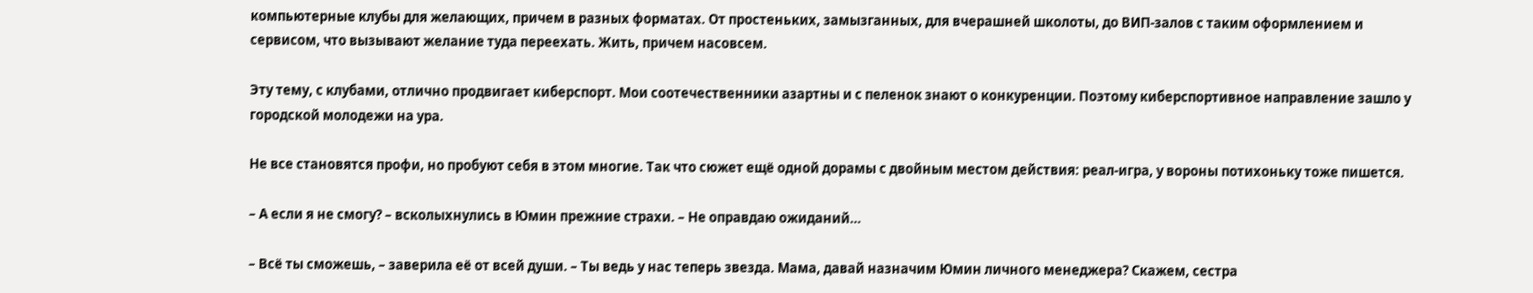компьютерные клубы для желающих, причем в разных форматах. От простеньких, замызганных, для вчерашней школоты, до ВИП-залов с таким оформлением и сервисом, что вызывают желание туда переехать. Жить, причем насовсем.

Эту тему, с клубами, отлично продвигает киберспорт. Мои соотечественники азартны и с пеленок знают о конкуренции. Поэтому киберспортивное направление зашло у городской молодежи на ура.

Не все становятся профи, но пробуют себя в этом многие. Так что сюжет ещё одной дорамы с двойным местом действия: реал-игра, у вороны потихоньку тоже пишется.

– А если я не смогу? – всколыхнулись в Юмин прежние страхи. – Не оправдаю ожиданий…

– Всё ты сможешь, – заверила её от всей души. – Ты ведь у нас теперь звезда. Мама, давай назначим Юмин личного менеджера? Скажем, сестра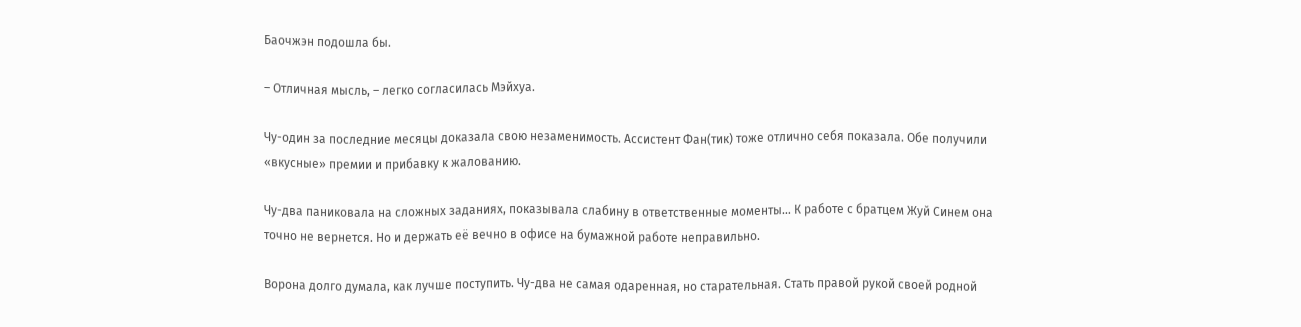Баочжэн подошла бы.

– Отличная мысль, – легко согласилась Мэйхуа.

Чу-один за последние месяцы доказала свою незаменимость. Ассистент Фан(тик) тоже отлично себя показала. Обе получили «вкусные» премии и прибавку к жалованию.

Чу-два паниковала на сложных заданиях, показывала слабину в ответственные моменты… К работе с братцем Жуй Синем она точно не вернется. Но и держать её вечно в офисе на бумажной работе неправильно.

Ворона долго думала, как лучше поступить. Чу-два не самая одаренная, но старательная. Стать правой рукой своей родной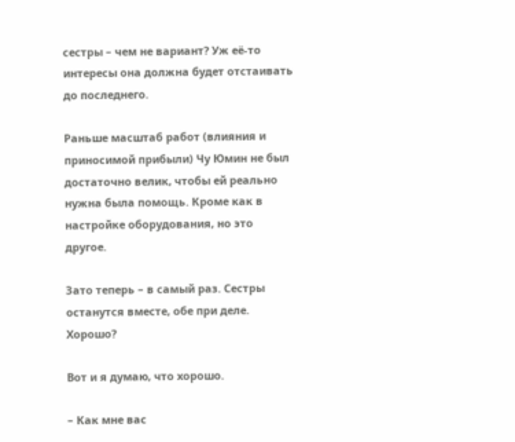сестры – чем не вариант? Уж её-то интересы она должна будет отстаивать до последнего.

Раньше масштаб работ (влияния и приносимой прибыли) Чу Юмин не был достаточно велик, чтобы ей реально нужна была помощь. Кроме как в настройке оборудования, но это другое.

Зато теперь – в самый раз. Сестры останутся вместе, обе при деле. Хорошо?

Вот и я думаю, что хорошо.

– Как мне вас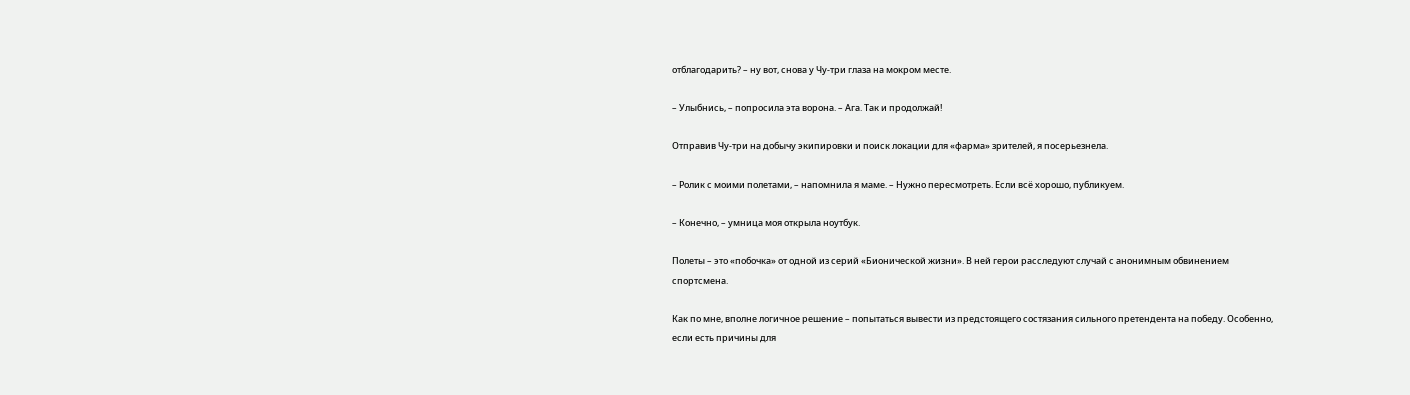отблагодарить? – ну вот, снова у Чу-три глаза на мокром месте.

– Улыбнись, – попросила эта ворона. – Ага. Так и продолжай!

Отправив Чу-три на добычу экипировки и поиск локации для «фарма» зрителей, я посерьезнела.

– Ролик с моими полетами, – напомнила я маме. – Нужно пересмотреть. Если всё хорошо, публикуем.

– Конечно, – умница моя открыла ноутбук.

Полеты – это «побочка» от одной из серий «Бионической жизни». В ней герои расследуют случай с анонимным обвинением спортсмена.

Как по мне, вполне логичное решение – попытаться вывести из предстоящего состязания сильного претендента на победу. Особенно, если есть причины для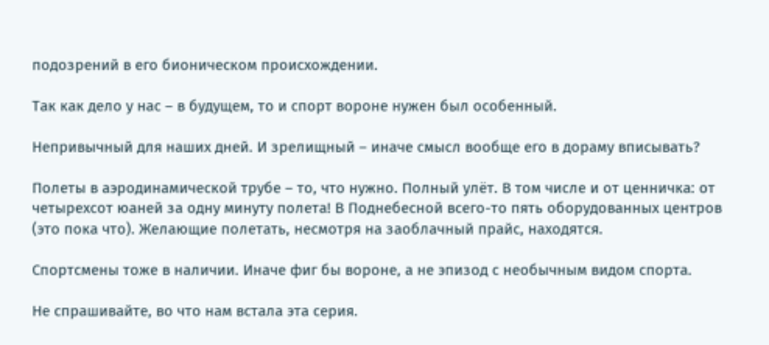подозрений в его бионическом происхождении.

Так как дело у нас – в будущем, то и спорт вороне нужен был особенный.

Непривычный для наших дней. И зрелищный – иначе смысл вообще его в дораму вписывать?

Полеты в аэродинамической трубе – то, что нужно. Полный улёт. В том числе и от ценничка: от четырехсот юаней за одну минуту полета! В Поднебесной всего-то пять оборудованных центров (это пока что). Желающие полетать, несмотря на заоблачный прайс, находятся.

Спортсмены тоже в наличии. Иначе фиг бы вороне, а не эпизод с необычным видом спорта.

Не спрашивайте, во что нам встала эта серия.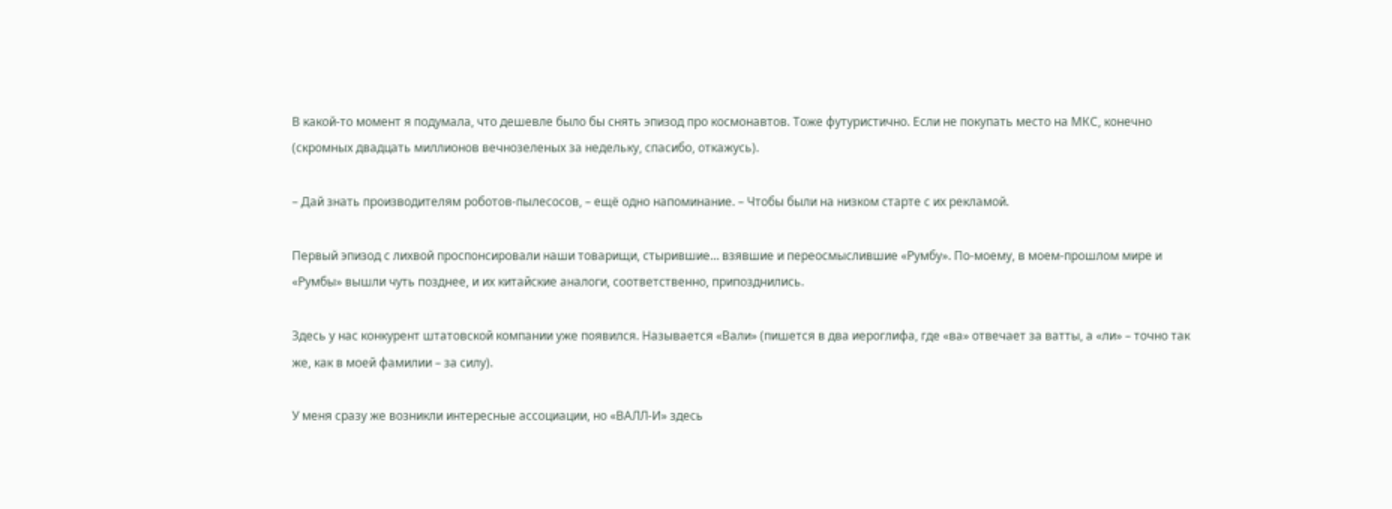В какой-то момент я подумала, что дешевле было бы снять эпизод про космонавтов. Тоже футуристично. Если не покупать место на МКС, конечно (скромных двадцать миллионов вечнозеленых за недельку, спасибо, откажусь).

– Дай знать производителям роботов-пылесосов, – ещё одно напоминание. – Чтобы были на низком старте с их рекламой.

Первый эпизод с лихвой проспонсировали наши товарищи, стырившие… взявшие и переосмыслившие «Румбу». По-моему, в моем-прошлом мире и «Румбы» вышли чуть позднее, и их китайские аналоги, соответственно, припозднились.

Здесь у нас конкурент штатовской компании уже появился. Называется «Вали» (пишется в два иероглифа, где «ва» отвечает за ватты, а «ли» – точно так же, как в моей фамилии – за силу).

У меня сразу же возникли интересные ассоциации, но «ВАЛЛ-И» здесь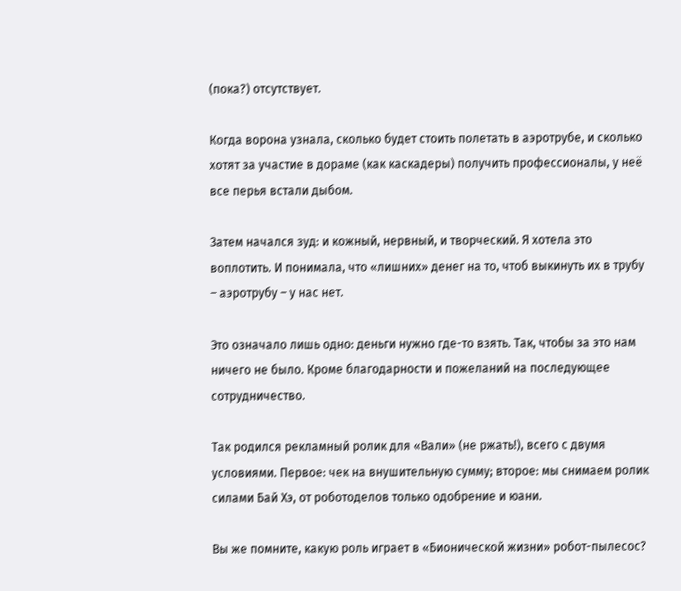(пока?) отсутствует.

Когда ворона узнала, сколько будет стоить полетать в аэротрубе, и сколько хотят за участие в дораме (как каскадеры) получить профессионалы, у неё все перья встали дыбом.

Затем начался зуд: и кожный, нервный, и творческий. Я хотела это воплотить. И понимала, что «лишних» денег на то, чтоб выкинуть их в трубу – аэротрубу – у нас нет.

Это означало лишь одно: деньги нужно где-то взять. Так, чтобы за это нам ничего не было. Кроме благодарности и пожеланий на последующее сотрудничество.

Так родился рекламный ролик для «Вали» (не ржать!), всего с двумя условиями. Первое: чек на внушительную сумму; второе: мы снимаем ролик силами Бай Хэ, от роботоделов только одобрение и юани.

Вы же помните, какую роль играет в «Бионической жизни» робот-пылесос?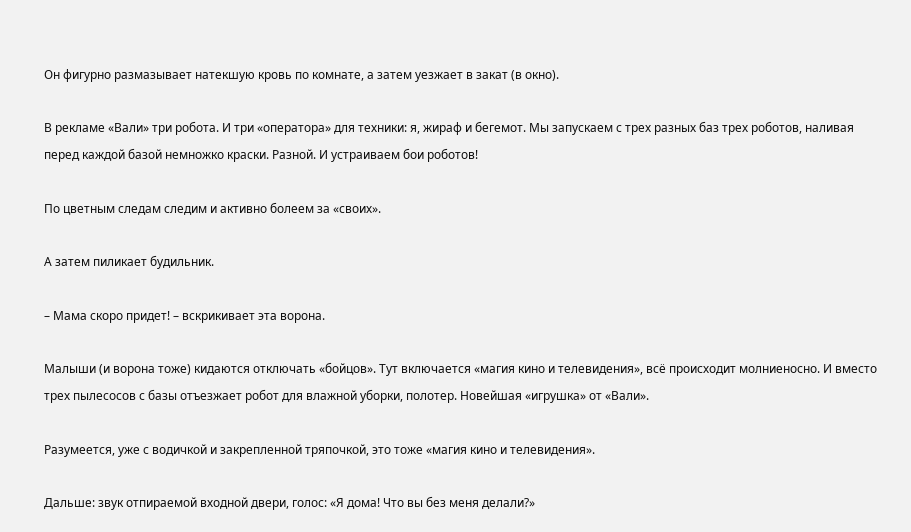Он фигурно размазывает натекшую кровь по комнате, а затем уезжает в закат (в окно).

В рекламе «Вали» три робота. И три «оператора» для техники: я, жираф и бегемот. Мы запускаем с трех разных баз трех роботов, наливая перед каждой базой немножко краски. Разной. И устраиваем бои роботов!

По цветным следам следим и активно болеем за «своих».

А затем пиликает будильник.

– Мама скоро придет! – вскрикивает эта ворона.

Малыши (и ворона тоже) кидаются отключать «бойцов». Тут включается «магия кино и телевидения», всё происходит молниеносно. И вместо трех пылесосов с базы отъезжает робот для влажной уборки, полотер. Новейшая «игрушка» от «Вали».

Разумеется, уже с водичкой и закрепленной тряпочкой, это тоже «магия кино и телевидения».

Дальше: звук отпираемой входной двери, голос: «Я дома! Что вы без меня делали?»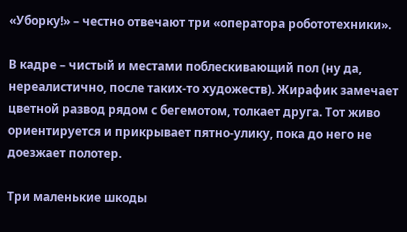«Уборку!» – честно отвечают три «оператора робототехники».

В кадре – чистый и местами поблескивающий пол (ну да, нереалистично, после таких-то художеств). Жирафик замечает цветной развод рядом с бегемотом, толкает друга. Тот живо ориентируется и прикрывает пятно-улику, пока до него не доезжает полотер.

Три маленькие шкоды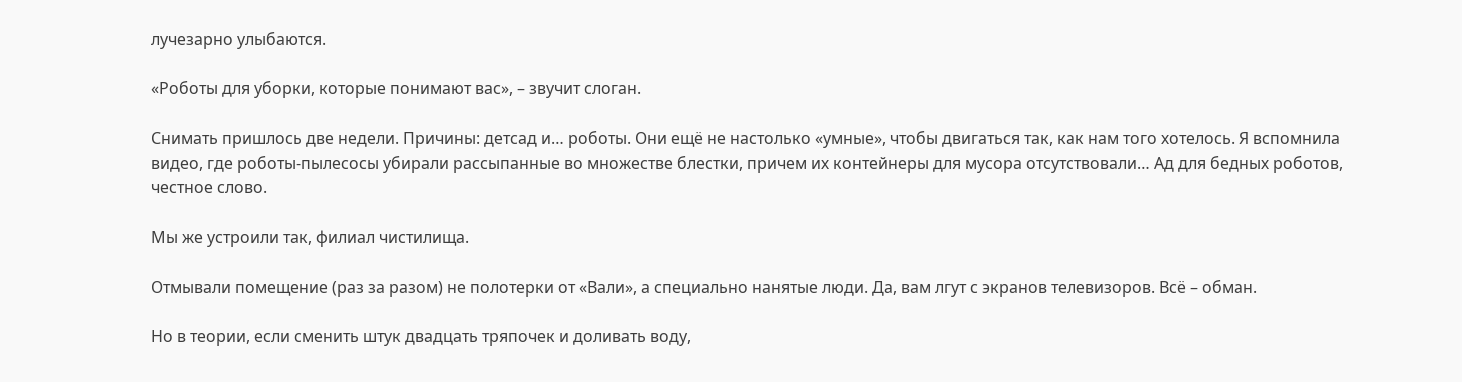лучезарно улыбаются.

«Роботы для уборки, которые понимают вас», – звучит слоган.

Снимать пришлось две недели. Причины: детсад и… роботы. Они ещё не настолько «умные», чтобы двигаться так, как нам того хотелось. Я вспомнила видео, где роботы-пылесосы убирали рассыпанные во множестве блестки, причем их контейнеры для мусора отсутствовали… Ад для бедных роботов, честное слово.

Мы же устроили так, филиал чистилища.

Отмывали помещение (раз за разом) не полотерки от «Вали», а специально нанятые люди. Да, вам лгут с экранов телевизоров. Всё – обман.

Но в теории, если сменить штук двадцать тряпочек и доливать воду,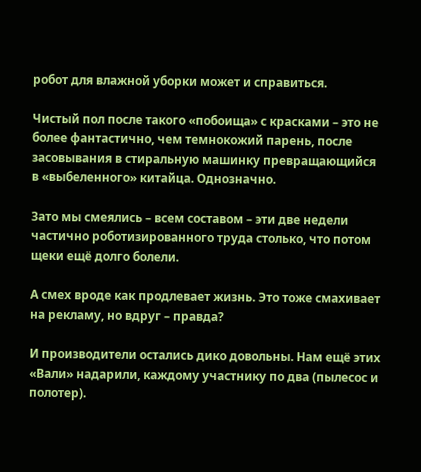робот для влажной уборки может и справиться.

Чистый пол после такого «побоища» с красками – это не более фантастично, чем темнокожий парень, после засовывания в стиральную машинку превращающийся в «выбеленного» китайца. Однозначно.

Зато мы смеялись – всем составом – эти две недели частично роботизированного труда столько, что потом щеки ещё долго болели.

А смех вроде как продлевает жизнь. Это тоже смахивает на рекламу, но вдруг – правда?

И производители остались дико довольны. Нам ещё этих «Вали» надарили, каждому участнику по два (пылесос и полотер).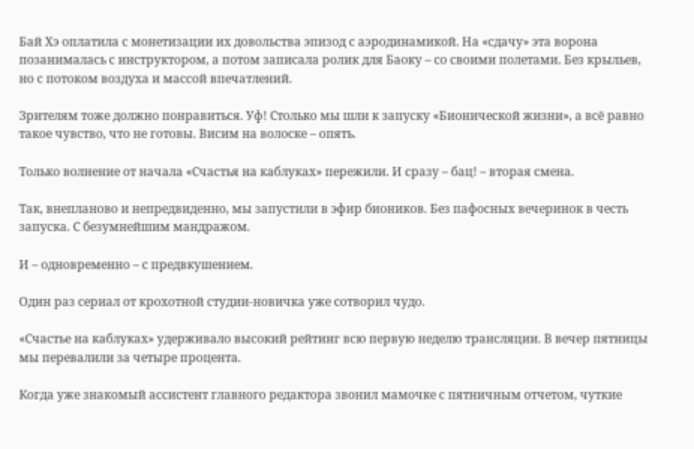Бай Хэ оплатила с монетизации их довольства эпизод с аэродинамикой. На «сдачу» эта ворона позанималась с инструктором, а потом записала ролик для Баоку – со своими полетами. Без крыльев, но с потоком воздуха и массой впечатлений.

Зрителям тоже должно понравиться. Уф! Столько мы шли к запуску «Бионической жизни», а всё равно такое чувство, что не готовы. Висим на волоске – опять.

Только волнение от начала «Счастья на каблуках» пережили. И сразу – бац! – вторая смена.

Так, внепланово и непредвиденно, мы запустили в эфир биоников. Без пафосных вечеринок в честь запуска. С безумнейшим мандражом.

И – одновременно – с предвкушением.

Один раз сериал от крохотной студии-новичка уже сотворил чудо.

«Счастье на каблуках» удерживало высокий рейтинг всю первую неделю трансляции. В вечер пятницы мы перевалили за четыре процента.

Когда уже знакомый ассистент главного редактора звонил мамочке с пятничным отчетом, чуткие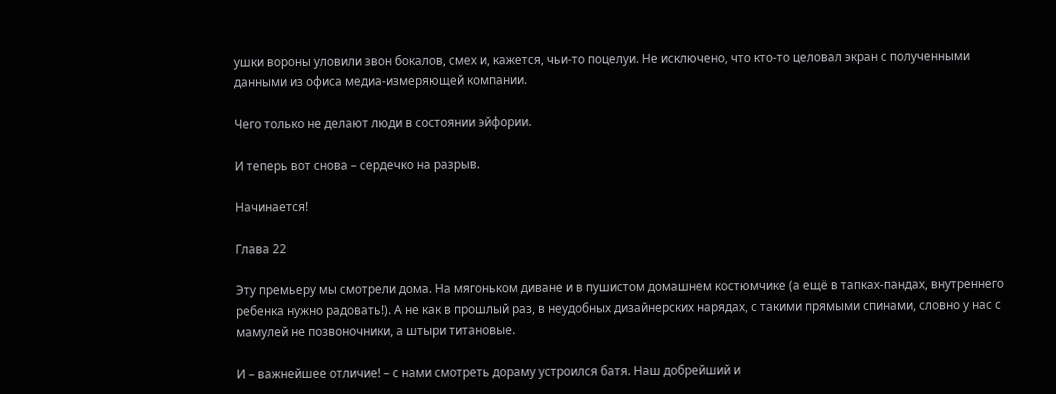ушки вороны уловили звон бокалов, смех и, кажется, чьи-то поцелуи. Не исключено, что кто-то целовал экран с полученными данными из офиса медиа-измеряющей компании.

Чего только не делают люди в состоянии эйфории.

И теперь вот снова – сердечко на разрыв.

Начинается!

Глава 22

Эту премьеру мы смотрели дома. На мягоньком диване и в пушистом домашнем костюмчике (а ещё в тапках-пандах, внутреннего ребенка нужно радовать!). А не как в прошлый раз, в неудобных дизайнерских нарядах, с такими прямыми спинами, словно у нас с мамулей не позвоночники, а штыри титановые.

И – важнейшее отличие! – с нами смотреть дораму устроился батя. Наш добрейший и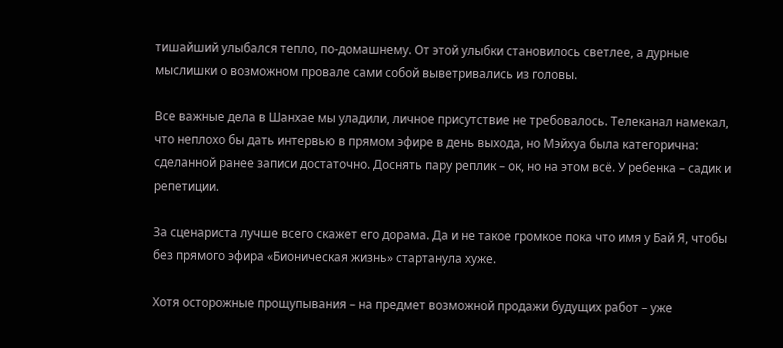тишайший улыбался тепло, по-домашнему. От этой улыбки становилось светлее, а дурные мыслишки о возможном провале сами собой выветривались из головы.

Все важные дела в Шанхае мы уладили, личное присутствие не требовалось. Телеканал намекал, что неплохо бы дать интервью в прямом эфире в день выхода, но Мэйхуа была категорична: сделанной ранее записи достаточно. Доснять пару реплик – ок, но на этом всё. У ребенка – садик и репетиции.

За сценариста лучше всего скажет его дорама. Да и не такое громкое пока что имя у Бай Я, чтобы без прямого эфира «Бионическая жизнь» стартанула хуже.

Хотя осторожные прощупывания – на предмет возможной продажи будущих работ – уже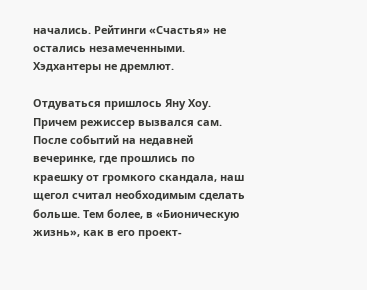начались. Рейтинги «Счастья» не остались незамеченными. Хэдхантеры не дремлют.

Отдуваться пришлось Яну Хоу. Причем режиссер вызвался сам. После событий на недавней вечеринке, где прошлись по краешку от громкого скандала, наш щегол считал необходимым сделать больше. Тем более, в «Бионическую жизнь», как в его проект-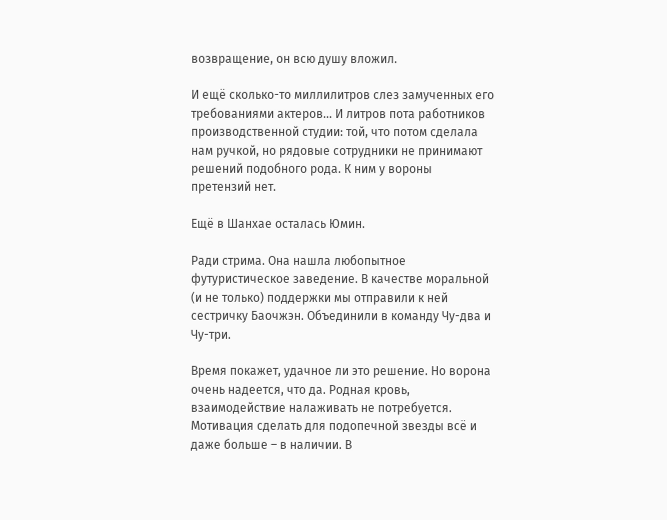возвращение, он всю душу вложил.

И ещё сколько-то миллилитров слез замученных его требованиями актеров… И литров пота работников производственной студии: той, что потом сделала нам ручкой, но рядовые сотрудники не принимают решений подобного рода. К ним у вороны претензий нет.

Ещё в Шанхае осталась Юмин.

Ради стрима. Она нашла любопытное футуристическое заведение. В качестве моральной (и не только) поддержки мы отправили к ней сестричку Баочжэн. Объединили в команду Чу-два и Чу-три.

Время покажет, удачное ли это решение. Но ворона очень надеется, что да. Родная кровь, взаимодействие налаживать не потребуется. Мотивация сделать для подопечной звезды всё и даже больше – в наличии. В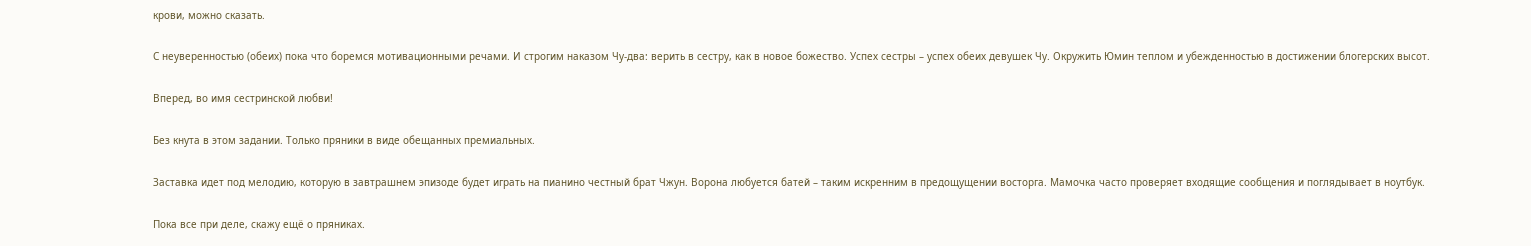крови, можно сказать.

С неуверенностью (обеих) пока что боремся мотивационными речами. И строгим наказом Чу-два: верить в сестру, как в новое божество. Успех сестры – успех обеих девушек Чу. Окружить Юмин теплом и убежденностью в достижении блогерских высот.

Вперед, во имя сестринской любви!

Без кнута в этом задании. Только пряники в виде обещанных премиальных.

Заставка идет под мелодию, которую в завтрашнем эпизоде будет играть на пианино честный брат Чжун. Ворона любуется батей – таким искренним в предощущении восторга. Мамочка часто проверяет входящие сообщения и поглядывает в ноутбук.

Пока все при деле, скажу ещё о пряниках.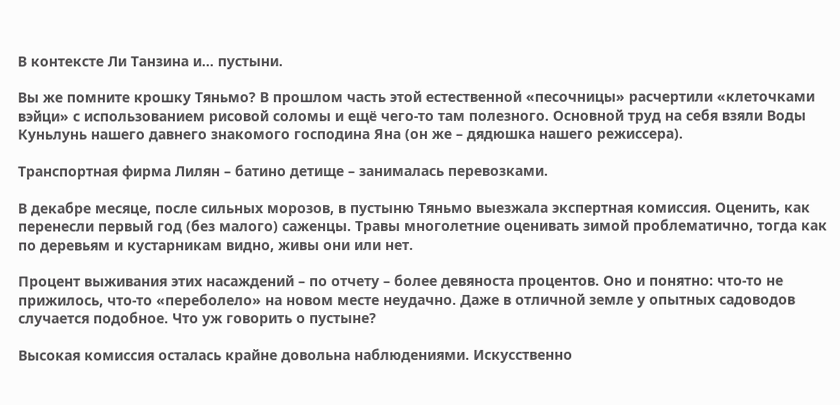В контексте Ли Танзина и… пустыни.

Вы же помните крошку Тяньмо? В прошлом часть этой естественной «песочницы» расчертили «клеточками вэйци» с использованием рисовой соломы и ещё чего-то там полезного. Основной труд на себя взяли Воды Куньлунь нашего давнего знакомого господина Яна (он же – дядюшка нашего режиссера).

Транспортная фирма Лилян – батино детище – занималась перевозками.

В декабре месяце, после сильных морозов, в пустыню Тяньмо выезжала экспертная комиссия. Оценить, как перенесли первый год (без малого) саженцы. Травы многолетние оценивать зимой проблематично, тогда как по деревьям и кустарникам видно, живы они или нет.

Процент выживания этих насаждений – по отчету – более девяноста процентов. Оно и понятно: что-то не прижилось, что-то «переболело» на новом месте неудачно. Даже в отличной земле у опытных садоводов случается подобное. Что уж говорить о пустыне?

Высокая комиссия осталась крайне довольна наблюдениями. Искусственно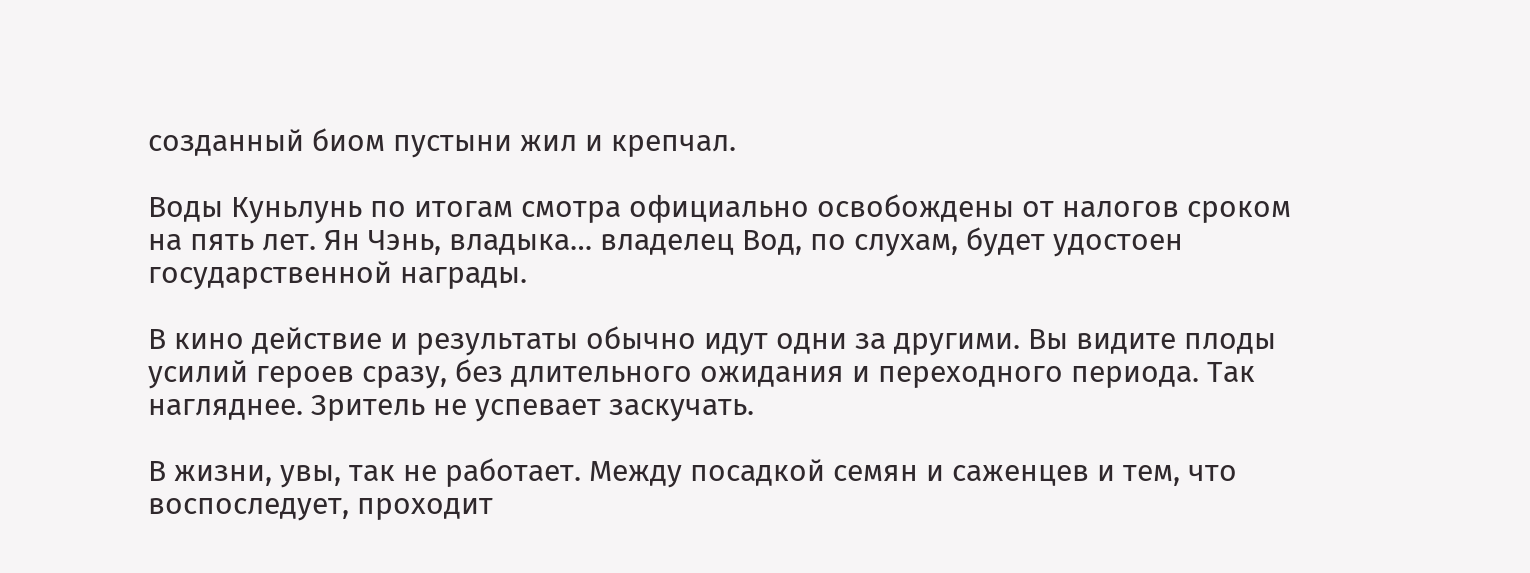созданный биом пустыни жил и крепчал.

Воды Куньлунь по итогам смотра официально освобождены от налогов сроком на пять лет. Ян Чэнь, владыка… владелец Вод, по слухам, будет удостоен государственной награды.

В кино действие и результаты обычно идут одни за другими. Вы видите плоды усилий героев сразу, без длительного ожидания и переходного периода. Так нагляднее. Зритель не успевает заскучать.

В жизни, увы, так не работает. Между посадкой семян и саженцев и тем, что воспоследует, проходит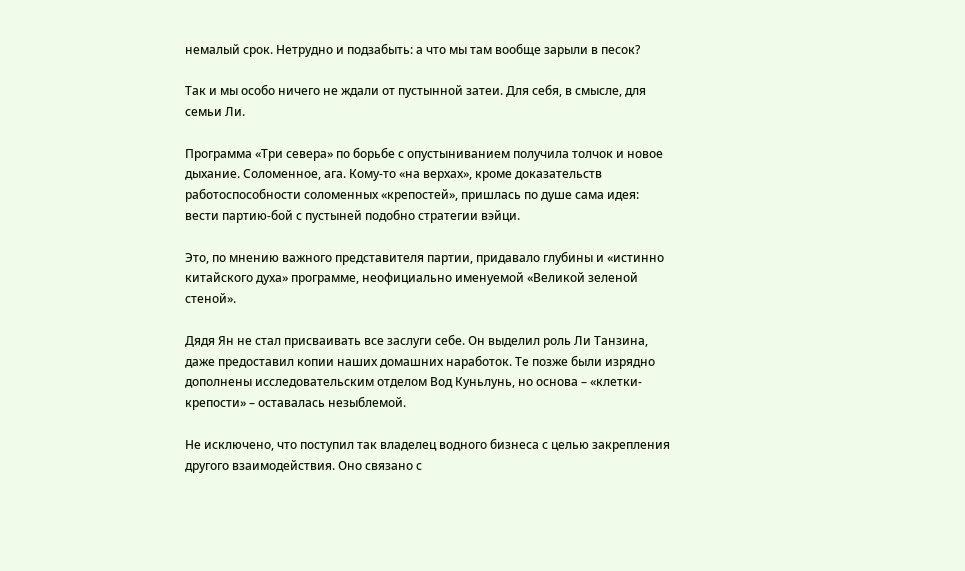немалый срок. Нетрудно и подзабыть: а что мы там вообще зарыли в песок?

Так и мы особо ничего не ждали от пустынной затеи. Для себя, в смысле, для семьи Ли.

Программа «Три севера» по борьбе с опустыниванием получила толчок и новое дыхание. Соломенное, ага. Кому-то «на верхах», кроме доказательств работоспособности соломенных «крепостей», пришлась по душе сама идея: вести партию-бой с пустыней подобно стратегии вэйци.

Это, по мнению важного представителя партии, придавало глубины и «истинно китайского духа» программе, неофициально именуемой «Великой зеленой стеной».

Дядя Ян не стал присваивать все заслуги себе. Он выделил роль Ли Танзина, даже предоставил копии наших домашних наработок. Те позже были изрядно дополнены исследовательским отделом Вод Куньлунь, но основа – «клетки-крепости» – оставалась незыблемой.

Не исключено, что поступил так владелец водного бизнеса с целью закрепления другого взаимодействия. Оно связано с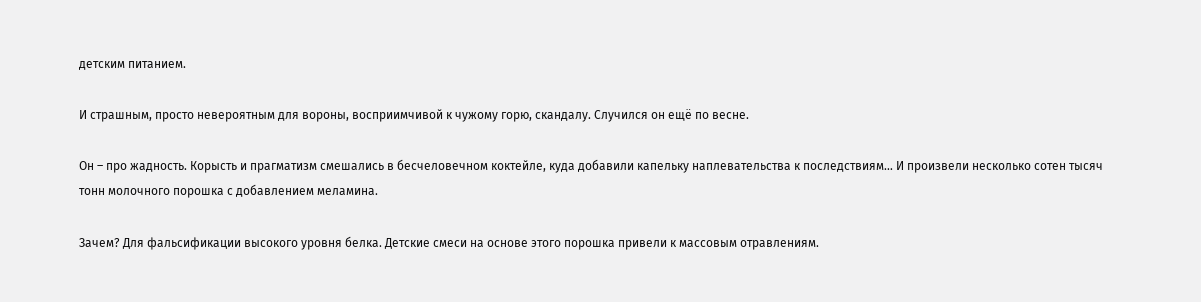детским питанием.

И страшным, просто невероятным для вороны, восприимчивой к чужому горю, скандалу. Случился он ещё по весне.

Он – про жадность. Корысть и прагматизм смешались в бесчеловечном коктейле, куда добавили капельку наплевательства к последствиям… И произвели несколько сотен тысяч тонн молочного порошка с добавлением меламина.

Зачем? Для фальсификации высокого уровня белка. Детские смеси на основе этого порошка привели к массовым отравлениям.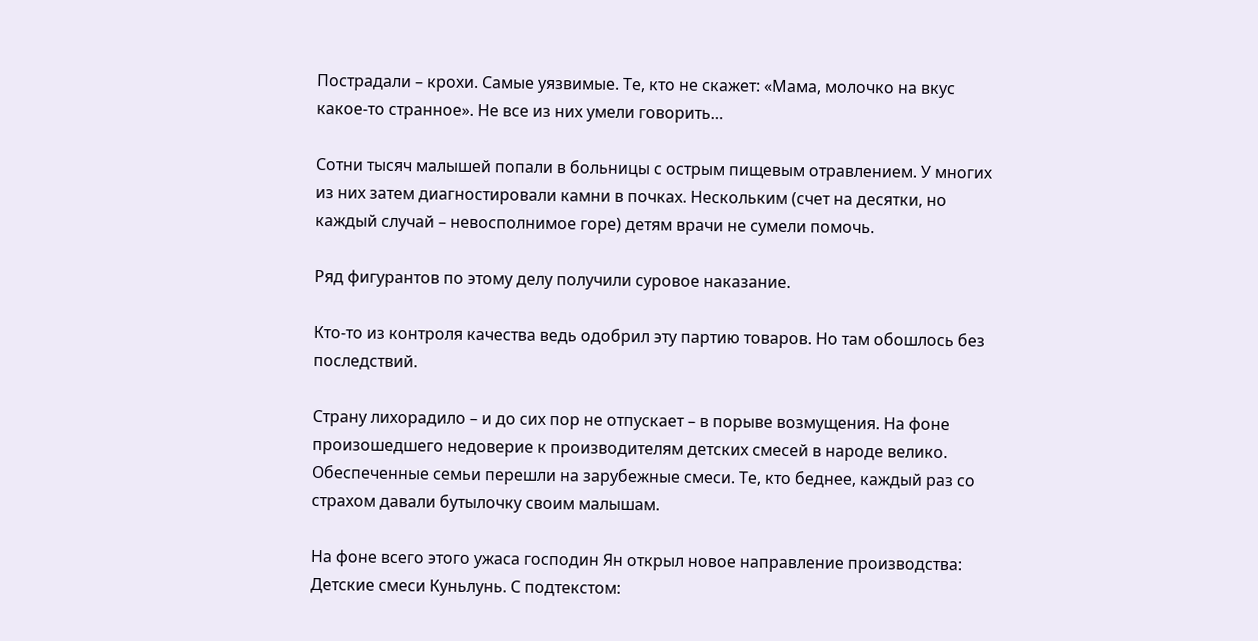Пострадали – крохи. Самые уязвимые. Те, кто не скажет: «Мама, молочко на вкус какое-то странное». Не все из них умели говорить…

Сотни тысяч малышей попали в больницы с острым пищевым отравлением. У многих из них затем диагностировали камни в почках. Нескольким (счет на десятки, но каждый случай – невосполнимое горе) детям врачи не сумели помочь.

Ряд фигурантов по этому делу получили суровое наказание.

Кто-то из контроля качества ведь одобрил эту партию товаров. Но там обошлось без последствий.

Страну лихорадило – и до сих пор не отпускает – в порыве возмущения. На фоне произошедшего недоверие к производителям детских смесей в народе велико. Обеспеченные семьи перешли на зарубежные смеси. Те, кто беднее, каждый раз со страхом давали бутылочку своим малышам.

На фоне всего этого ужаса господин Ян открыл новое направление производства: Детские смеси Куньлунь. С подтекстом: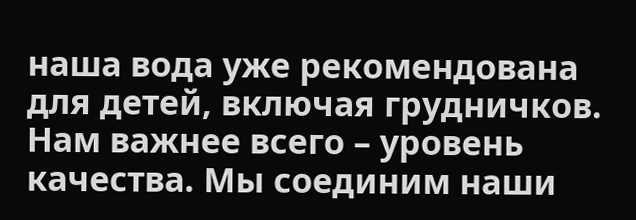наша вода уже рекомендована для детей, включая грудничков. Нам важнее всего – уровень качества. Мы соединим наши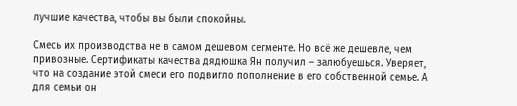лучшие качества, чтобы вы были спокойны.

Смесь их производства не в самом дешевом сегменте. Но всё же дешевле, чем привозные. Сертификаты качества дядюшка Ян получил – залюбуешься. Уверяет, что на создание этой смеси его подвигло пополнение в его собственной семье. А для семьи он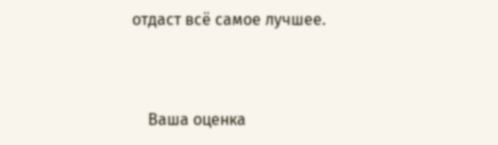отдаст всё самое лучшее.


    Ваша оценка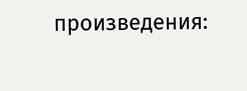произведения: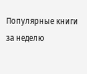Популярные книги за неделю